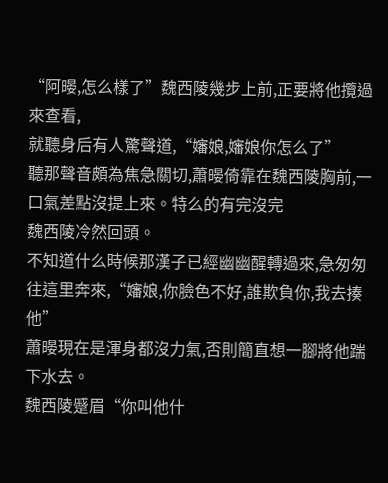“阿暥,怎么樣了”魏西陵幾步上前,正要將他攬過來查看,
就聽身后有人驚聲道,“嬸娘,嬸娘你怎么了”
聽那聲音頗為焦急關切,蕭暥倚靠在魏西陵胸前,一口氣差點沒提上來。特么的有完沒完
魏西陵冷然回頭。
不知道什么時候那漢子已經幽幽醒轉過來,急匆匆往這里奔來,“嬸娘,你臉色不好,誰欺負你,我去揍他”
蕭暥現在是渾身都沒力氣,否則簡直想一腳將他踹下水去。
魏西陵蹙眉“你叫他什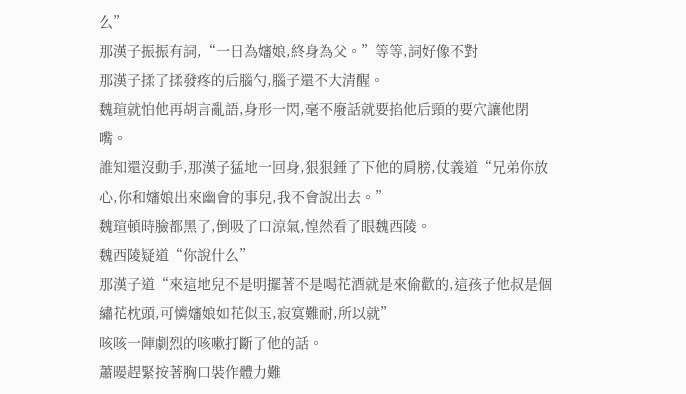么”
那漢子振振有詞,“一日為嬸娘,終身為父。”等等,詞好像不對
那漢子揉了揉發疼的后腦勺,腦子還不大清醒。
魏瑄就怕他再胡言亂語,身形一閃,毫不廢話就要掐他后頸的要穴讓他閉嘴。
誰知還沒動手,那漢子猛地一回身,狠狠錘了下他的肩膀,仗義道“兄弟你放心,你和嬸娘出來幽會的事兒,我不會說出去。”
魏瑄頓時臉都黑了,倒吸了口涼氣,惶然看了眼魏西陵。
魏西陵疑道“你說什么”
那漢子道“來這地兒不是明擺著不是喝花酒就是來偷歡的,這孩子他叔是個繡花枕頭,可憐嬸娘如花似玉,寂寞難耐,所以就”
咳咳一陣劇烈的咳嗽打斷了他的話。
蕭暥趕緊按著胸口裝作體力難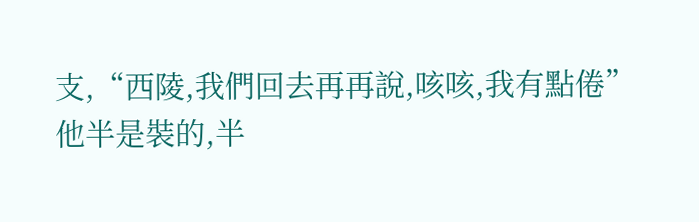支,“西陵,我們回去再再說,咳咳,我有點倦”
他半是裝的,半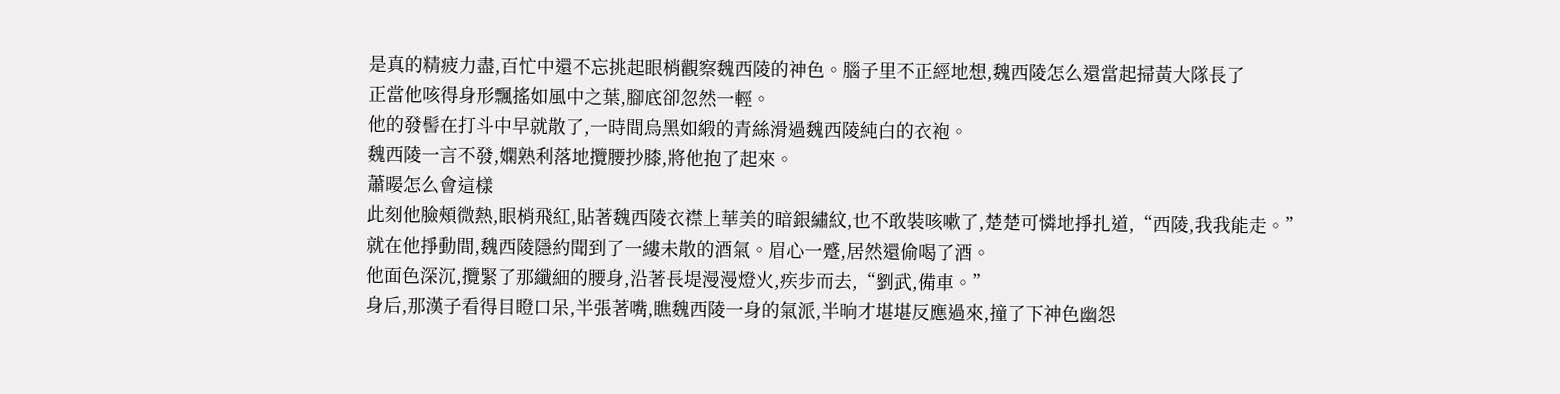是真的精疲力盡,百忙中還不忘挑起眼梢觀察魏西陵的神色。腦子里不正經地想,魏西陵怎么還當起掃黃大隊長了
正當他咳得身形飄搖如風中之葉,腳底卻忽然一輕。
他的發髻在打斗中早就散了,一時間烏黑如緞的青絲滑過魏西陵純白的衣袍。
魏西陵一言不發,嫻熟利落地攬腰抄膝,將他抱了起來。
蕭暥怎么會這樣
此刻他臉頰微熱,眼梢飛紅,貼著魏西陵衣襟上華美的暗銀繡紋,也不敢裝咳嗽了,楚楚可憐地掙扎道,“西陵,我我能走。”
就在他掙動間,魏西陵隱約聞到了一縷未散的酒氣。眉心一蹙,居然還偷喝了酒。
他面色深沉,攬緊了那纖細的腰身,沿著長堤漫漫燈火,疾步而去,“劉武,備車。”
身后,那漢子看得目瞪口呆,半張著嘴,瞧魏西陵一身的氣派,半晌才堪堪反應過來,撞了下神色幽怨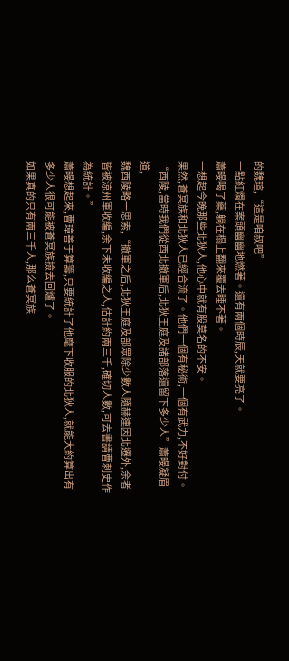的魏瑄,“這是咱叔吧”
一點紅燭在案頭幽幽地燃著。還有兩個時辰,天就要亮了。
蕭暥喝了藥,躺在榻上翻來覆去睡不著。
一想起今晚那些北狄人,他心中就有股莫名的不安。
果然,蒼冥族和北狄人已經合流了。他們一個有秘術,一個有武力,不好對付。
“西陵,當時我們從西北撤軍后,北狄王庭及諸部落還留下多少人”蕭暥凝眉道,
魏西陵略一思索,“撤軍之后,北狄王庭及部眾除少數人隨赫連因北遷外,余者皆被涼州軍收編,余下未收編之人,估計約兩三千,確切人數,可去書請曹刺史作為統計。”
蕭暥想起來,曹璋善于算籌,只要統計了他麾下收服的北狄人,就能大約算出有多少人很可能被蒼冥族撿去回爐了。
如果真的只有兩三千人,那么蒼冥族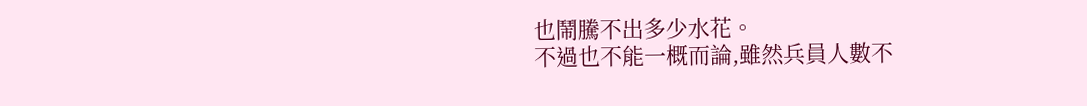也鬧騰不出多少水花。
不過也不能一概而論,雖然兵員人數不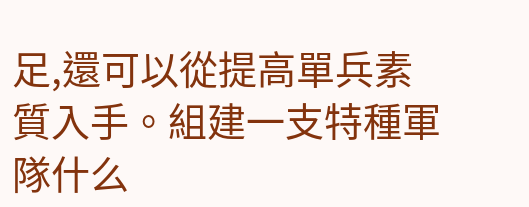足,還可以從提高單兵素質入手。組建一支特種軍隊什么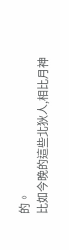的。
比如今晚的這些北狄人,相比月神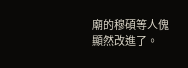廟的穆碩等人傀顯然改進了。